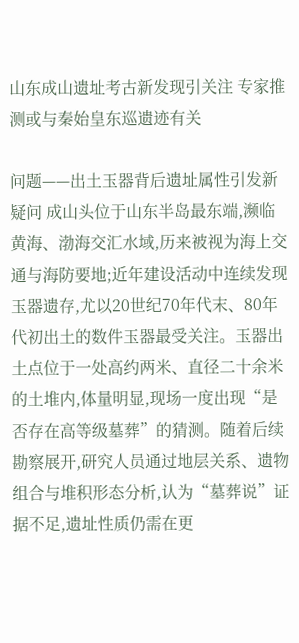山东成山遗址考古新发现引关注 专家推测或与秦始皇东巡遗迹有关

问题——出土玉器背后遗址属性引发新疑问 成山头位于山东半岛最东端,濒临黄海、渤海交汇水域,历来被视为海上交通与海防要地;近年建设活动中连续发现玉器遗存,尤以20世纪70年代末、80年代初出土的数件玉器最受关注。玉器出土点位于一处高约两米、直径二十余米的土堆内,体量明显,现场一度出现“是否存在高等级墓葬”的猜测。随着后续勘察展开,研究人员通过地层关系、遗物组合与堆积形态分析,认为“墓葬说”证据不足,遗址性质仍需在更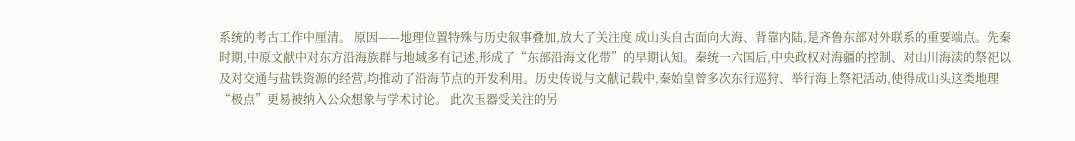系统的考古工作中厘清。 原因——地理位置特殊与历史叙事叠加,放大了关注度 成山头自古面向大海、背靠内陆,是齐鲁东部对外联系的重要端点。先秦时期,中原文献中对东方沿海族群与地域多有记述,形成了“东部沿海文化带”的早期认知。秦统一六国后,中央政权对海疆的控制、对山川海渎的祭祀以及对交通与盐铁资源的经营,均推动了沿海节点的开发利用。历史传说与文献记载中,秦始皇曾多次东行巡狩、举行海上祭祀活动,使得成山头这类地理“极点”更易被纳入公众想象与学术讨论。 此次玉器受关注的另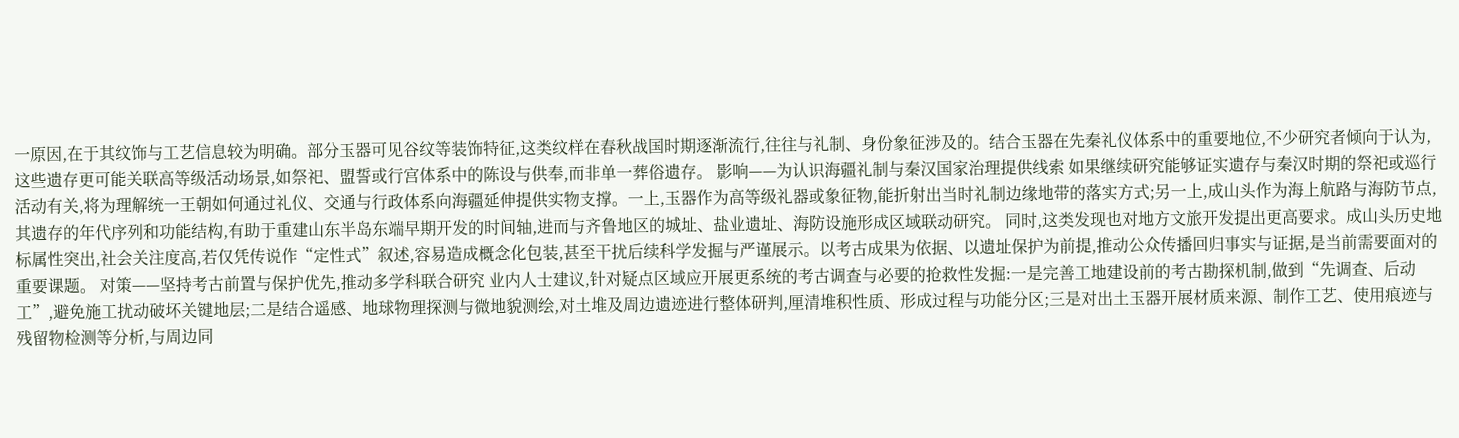一原因,在于其纹饰与工艺信息较为明确。部分玉器可见谷纹等装饰特征,这类纹样在春秋战国时期逐渐流行,往往与礼制、身份象征涉及的。结合玉器在先秦礼仪体系中的重要地位,不少研究者倾向于认为,这些遗存更可能关联高等级活动场景,如祭祀、盟誓或行宫体系中的陈设与供奉,而非单一葬俗遗存。 影响——为认识海疆礼制与秦汉国家治理提供线索 如果继续研究能够证实遗存与秦汉时期的祭祀或巡行活动有关,将为理解统一王朝如何通过礼仪、交通与行政体系向海疆延伸提供实物支撑。一上,玉器作为高等级礼器或象征物,能折射出当时礼制边缘地带的落实方式;另一上,成山头作为海上航路与海防节点,其遗存的年代序列和功能结构,有助于重建山东半岛东端早期开发的时间轴,进而与齐鲁地区的城址、盐业遗址、海防设施形成区域联动研究。 同时,这类发现也对地方文旅开发提出更高要求。成山头历史地标属性突出,社会关注度高,若仅凭传说作“定性式”叙述,容易造成概念化包装,甚至干扰后续科学发掘与严谨展示。以考古成果为依据、以遗址保护为前提,推动公众传播回归事实与证据,是当前需要面对的重要课题。 对策——坚持考古前置与保护优先,推动多学科联合研究 业内人士建议,针对疑点区域应开展更系统的考古调查与必要的抢救性发掘:一是完善工地建设前的考古勘探机制,做到“先调查、后动工”,避免施工扰动破坏关键地层;二是结合遥感、地球物理探测与微地貌测绘,对土堆及周边遗迹进行整体研判,厘清堆积性质、形成过程与功能分区;三是对出土玉器开展材质来源、制作工艺、使用痕迹与残留物检测等分析,与周边同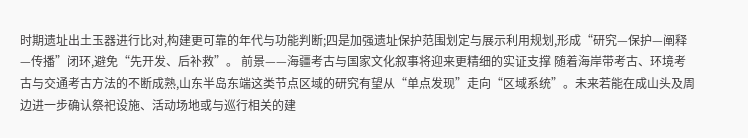时期遗址出土玉器进行比对,构建更可靠的年代与功能判断;四是加强遗址保护范围划定与展示利用规划,形成“研究—保护—阐释—传播”闭环,避免“先开发、后补救”。 前景——海疆考古与国家文化叙事将迎来更精细的实证支撑 随着海岸带考古、环境考古与交通考古方法的不断成熟,山东半岛东端这类节点区域的研究有望从“单点发现”走向“区域系统”。未来若能在成山头及周边进一步确认祭祀设施、活动场地或与巡行相关的建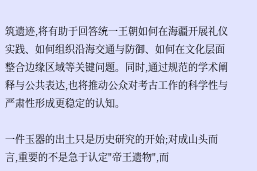筑遗迹,将有助于回答统一王朝如何在海疆开展礼仪实践、如何组织沿海交通与防御、如何在文化层面整合边缘区域等关键问题。同时,通过规范的学术阐释与公共表达,也将推动公众对考古工作的科学性与严肃性形成更稳定的认知。

一件玉器的出土只是历史研究的开始;对成山头而言,重要的不是急于认定"帝王遗物",而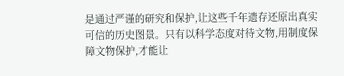是通过严谨的研究和保护,让这些千年遗存还原出真实可信的历史图景。只有以科学态度对待文物,用制度保障文物保护,才能让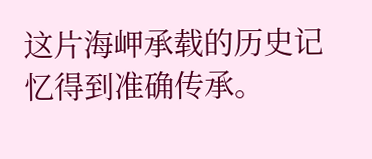这片海岬承载的历史记忆得到准确传承。